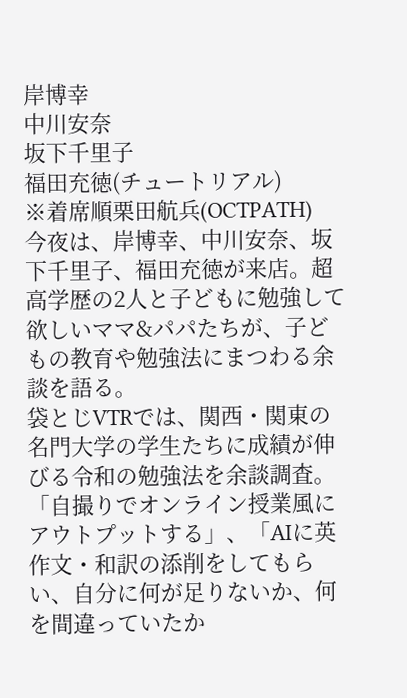岸博幸
中川安奈
坂下千里子
福田充徳(チュートリアル)
※着席順栗田航兵(OCTPATH)
今夜は、岸博幸、中川安奈、坂下千里子、福田充徳が来店。超高学歴の2人と子どもに勉強して欲しいママ&パパたちが、子どもの教育や勉強法にまつわる余談を語る。
袋とじVTRでは、関西・関東の名門大学の学生たちに成績が伸びる令和の勉強法を余談調査。「自撮りでオンライン授業風にアウトプットする」、「AIに英作文・和訳の添削をしてもらい、自分に何が足りないか、何を間違っていたか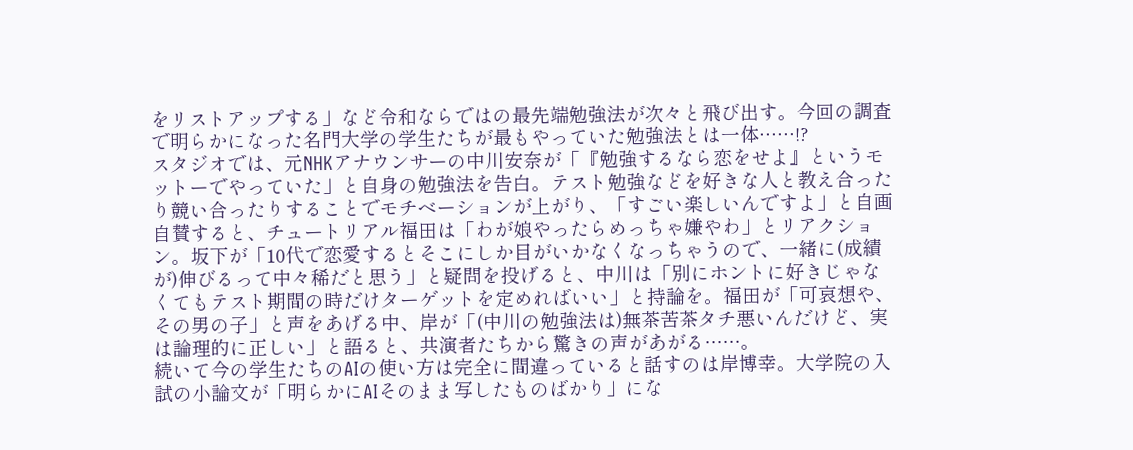をリストアップする」など令和ならではの最先端勉強法が次々と飛び出す。今回の調査で明らかになった名門大学の学生たちが最もやっていた勉強法とは一体……!?
スタジオでは、元NHKアナウンサーの中川安奈が「『勉強するなら恋をせよ』というモットーでやっていた」と自身の勉強法を告白。テスト勉強などを好きな人と教え合ったり競い合ったりすることでモチベーションが上がり、「すごい楽しいんですよ」と自画自賛すると、チュートリアル福田は「わが娘やったらめっちゃ嫌やわ」とリアクション。坂下が「10代で恋愛するとそこにしか目がいかなくなっちゃうので、一緒に(成績が)伸びるって中々稀だと思う」と疑問を投げると、中川は「別にホントに好きじゃなくてもテスト期間の時だけターゲットを定めればいい」と持論を。福田が「可哀想や、その男の子」と声をあげる中、岸が「(中川の勉強法は)無茶苦茶タチ悪いんだけど、実は論理的に正しい」と語ると、共演者たちから驚きの声があがる……。
続いて今の学生たちのAIの使い方は完全に間違っていると話すのは岸博幸。大学院の入試の小論文が「明らかにAIそのまま写したものばかり」にな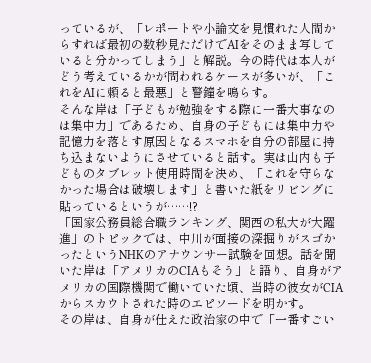っているが、「レポートや小論文を見慣れた人間からすれば最初の数秒見ただけでAIをそのまま写していると分かってしまう」と解説。今の時代は本人がどう考えているかが問われるケースが多いが、「これをAIに頼ると最悪」と警鐘を鳴らす。
そんな岸は「子どもが勉強をする際に一番大事なのは集中力」であるため、自身の子どもには集中力や記憶力を落とす原因となるスマホを自分の部屋に持ち込まないようにさせていると話す。実は山内も子どものタブレット使用時間を決め、「これを守らなかった場合は破壊します」と書いた紙をリビングに貼っているというが……!?
「国家公務員総合職ランキング、関西の私大が大躍進」のトピックでは、中川が面接の深掘りがスゴかったというNHKのアナウンサー試験を回想。話を聞いた岸は「アメリカのCIAもそう」と語り、自身がアメリカの国際機関で働いていた頃、当時の彼女がCIAからスカウトされた時のエピソードを明かす。
その岸は、自身が仕えた政治家の中で「一番すごい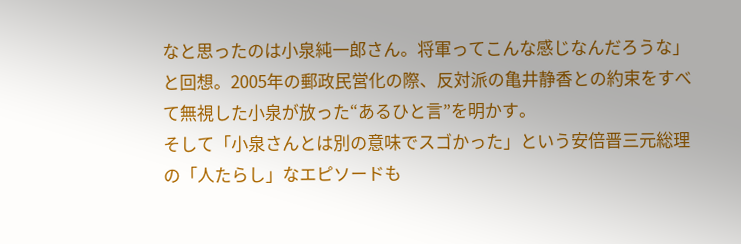なと思ったのは小泉純一郎さん。将軍ってこんな感じなんだろうな」と回想。2005年の郵政民営化の際、反対派の亀井静香との約束をすべて無視した小泉が放った“あるひと言”を明かす。
そして「小泉さんとは別の意味でスゴかった」という安倍晋三元総理の「人たらし」なエピソードも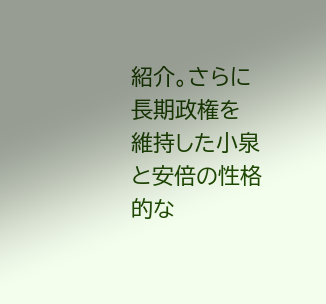紹介。さらに長期政権を維持した小泉と安倍の性格的な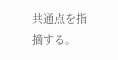共通点を指摘する。